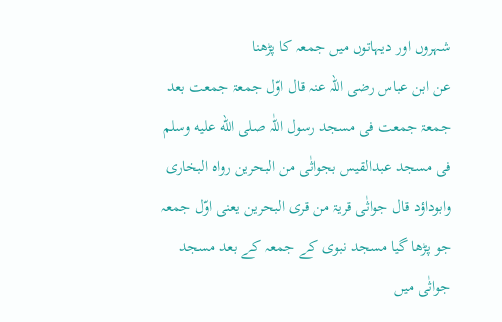شہروں اور دیہاتوں میں جمعہ کا پڑھنا
عن ابن عباس رضی اللہ عنہ قال اوّل جمعۃ جمعت بعد جمعۃ جمعت فی مسجد رسول اللّٰہ صلى الله عليه وسلم فی مسجد عبدالقیس بجواثٰی من البحرین رواہ البخاری وابوداؤد قال جواثٰی قریۃ من قری البحرین یعنی اوّل جمعہ جو پڑھا گیا مسجد نبوی کے جمعہ کے بعد مسجد جواثٰی میں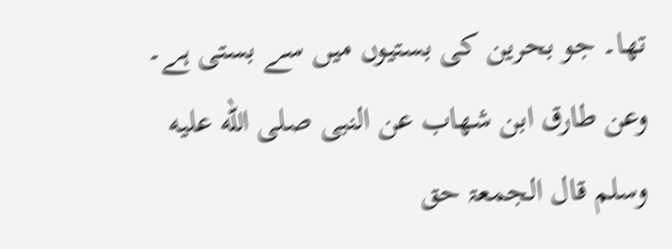تھا۔ جو بحرین کی بستیوں میں سے بستی ہے۔ وعن طارق ابن شھاب عن النبی صلى الله عليه وسلم قال الجمعۃ حق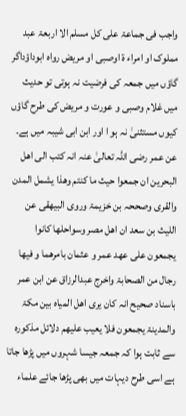واجب فی جماعۃ علی کل مسلم الا اربعۃ عبد مملوک او امراء ۃ اوصبی او مریض رواہ ابوداؤداگر گاؤں میں جمعہ کی فرضیت نہ ہوتی تو حدیث میں غلام وصبی و عورت و مریض کی طرح گاؤں کیوں مستثنیٰ نہ ہو ا اور ابن ابی شیبہ میں ہے۔ عن عمر رضی اللہ تعالیٰ عنہ انہ کتب الی اھل البحرین ان جمعوا حیث ما کنتم وھذا یشمل المدن والقری وصححہ بن خزیمۃ وروی البیھقی عن اللیث بن سعد ان اھل مصر وسواحلھا کانوا یجمعون علی عھد عمر و عثمان بامرھما و فیھا رجال من الصحابۃ واخرج عبدالرزاق عن ابن عمر باسناد صحیح انہ کان یری اھل المیاہ بین مکۃ والمدینۃ یجمعون فلا یعیب علیھم دلائل مذکورہ سے ثابت ہوا کہ جمعہ جیسا شہروں میں پڑھا جاتا ہے اسی طرح دیہات میں بھی پڑھا جائے علماء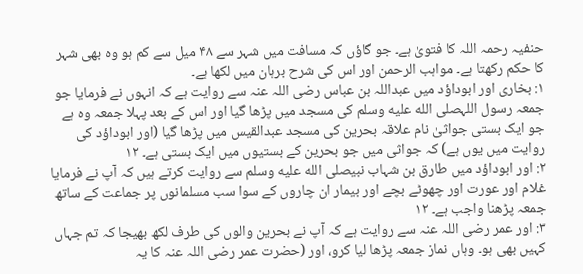حنفیہ رحمہ اللہ کا فتویٰ ہے۔ جو گاؤں کہ مسافت میں شہر سے ۴۸ میل سے کم ہو وہ بھی شہر کا حکم رکھتا ہے۔ مواہب الرحمن اور اس کی شرح برہان میں لکھا ہے۔
۱: بخاری اور ابوداؤد میں عبداللہ بن عباس رضی اللہ عنہ سے روایت ہے کہ انہوں نے فرمایا جو جمعہ رسول اللہصلى الله عليه وسلم کی مسجد میں پڑھا گیا اور اس کے بعد پہلا جمعہ وہ ہے جو ایک بستی جواثیٰ نام علاقہ بحرین کی مسجد عبدالقیس میں پڑھا گیا (اور ابوداؤد کی روایت میں یوں ہے) کہ جواثی میں جو بحرین کے بستیوں میں ایک بستی ہے۔ ۱۲
۲: اور ابوداؤد میں طارق بن شہاب نبیصلى الله عليه وسلم سے روایت کرتے ہیں کہ آپ نے فرمایا غلام اور عورت اور چھوٹے بچے اور بیمار ان چاروں کے سوا سب مسلمانوں پر جماعت کے ساتھ جمعہ پڑھنا واجب ہے۔ ۱۲
۳: اور عمر رضی اللہ عنہ سے روایت ہے کہ آپ نے بحرین والوں کی طرف لکھ بھیجا کہ تم جہاں کہیں بھی ہو۔ وہاں نماز جمعہ پڑھا لیا کرو، اور (حضرت عمر رضی اللہ عنہ کا یہ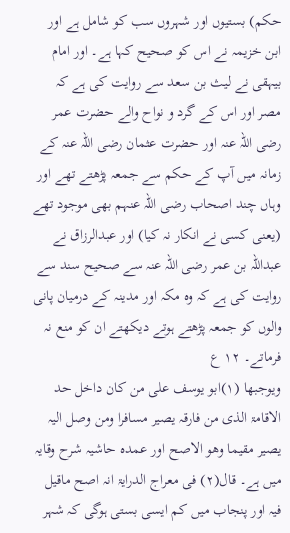حکم) بستیوں اور شہروں سب کو شامل ہے اور ابن خزیمہ نے اس کو صحیح کہا ہے۔ اور امام بیہقی نے لیث بن سعد سے روایت کی ہے کہ مصر اور اس کے گرد و نواح والے حضرت عمر رضی اللہ عنہ اور حضرت عثمان رضی اللہ عنہ کے زمانہ میں آپ کے حکم سے جمعہ پڑھتے تھے اور وہاں چند اصحاب رضی اللہ عنہم بھی موجود تھے (یعنی کسی نے انکار نہ کیا) اور عبدالرزاق نے عبداللہ بن عمر رضی اللہ عنہ سے صحیح سند سے روایت کی ہے کہ وہ مکہ اور مدینہ کے درمیان پانی والوں کو جمعہ پڑھتے ہوتے دیکھتے ان کو منع نہ فرماتے۔ ۱۲ ع
ویوجبھا (۱)ابو یوسف علی من کان داخل حد الاقامۃ الذی من فارقہ یصیر مسافرا ومن وصل الیہ یصیر مقیما وھو الاصح اور عمدہ حاشیہ شرح وقایہ میں ہے۔ قال(۲) فی معراج الدرایۃ انہ اصح ماقیل فیہ اور پنجاب میں کم ایسی بستی ہوگی کہ شہر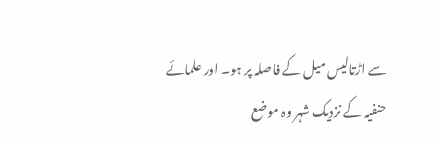سے اڑتالیس میل کے فاصلہ پر ہو۔ اور علمائے حنفیہ کے نزدیک شہر وہ موضع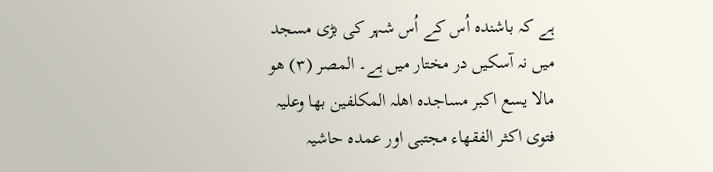ہے کہ باشندہ اُس کے اُس شہر کی بڑی مسجد میں نہ آسکیں در مختار میں ہے۔ المصر (۳) ھو مالا یسع اکبر مساجدہ اھلہ المکلفین بھا وعلیہ فتوی اکثر الفقھاء مجتبی اور عمدہ حاشیہ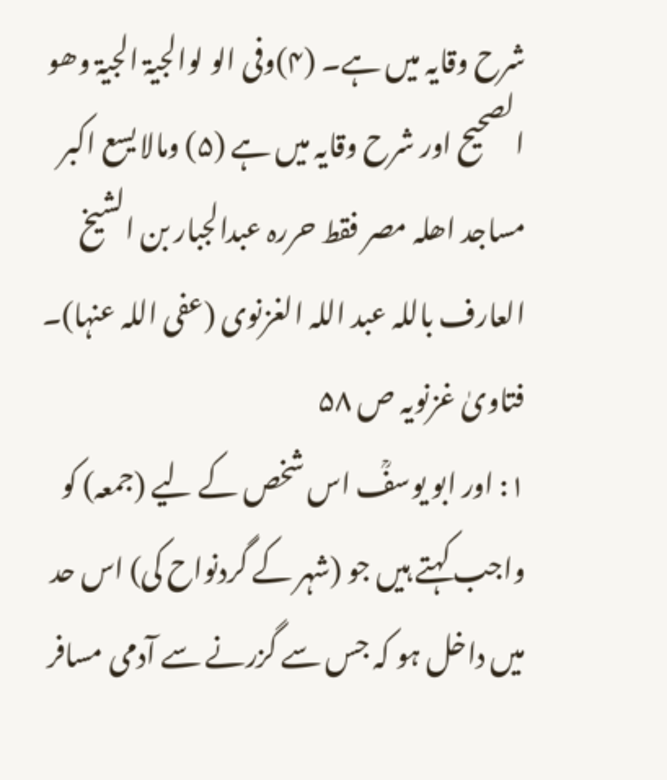شرح وقایہ میں ہے۔ (۴)وفی الو لوالجیۃ الجیۃ وھو الصحیح اور شرح وقایہ میں ہے (۵) ومالا یسع اکبر مساجد اھلہ مصر فقط حررہ عبدالجبار بن الشیخ العارف باللہ عبد اللہ الغزنوی (عفی اللہ عنہا)۔
فتاویٰ غزنویہ ص ۵۸
۱: اور ابو یوسفؒ اس شخص کے لیے (جمعہ) کو واجب کہتے ہیں جو (شہر کے گردنواح کی) اس حد میں داخل ہو کہ جس سے گزرنے سے آدمی مسافر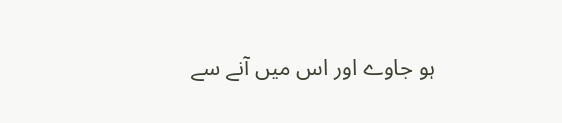ہو جاوے اور اس میں آنے سے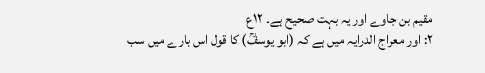مقیم بن جاوے اور یہ بہت صحیح ہے۔ ۱۲ع
۲: اور معراج الدرایہ میں ہے کہ (ابو یوسفؒ) کا قول اس بارے میں سب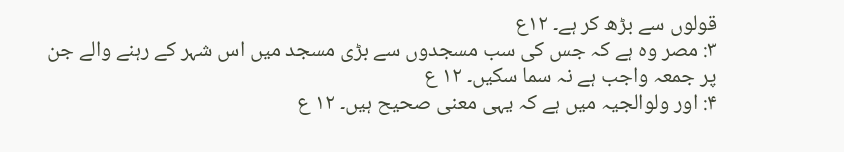قولوں سے بڑھ کر ہے۔ ۱۲ع
۳: مصر وہ ہے کہ جس کی سب مسجدوں سے بڑی مسجد میں اس شہر کے رہنے والے جن پر جمعہ واجب ہے نہ سما سکیں۔ ۱۲ ع
۴: اور ولوالجیہ میں ہے کہ یہی معنی صحیح ہیں۔ ۱۲ ع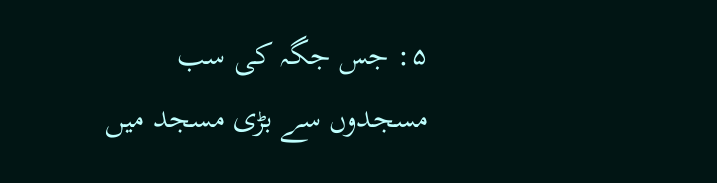۵: جس جگہ کی سب مسجدوں سے بڑی مسجد میں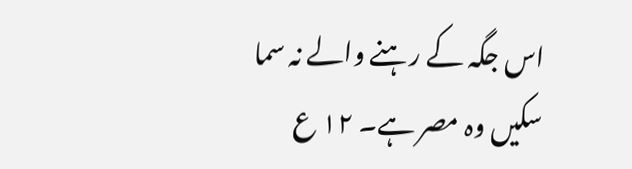اس جگہ کے رہنے والے نہ سما سکیں وہ مصر ہے۔ ۱۲ ع